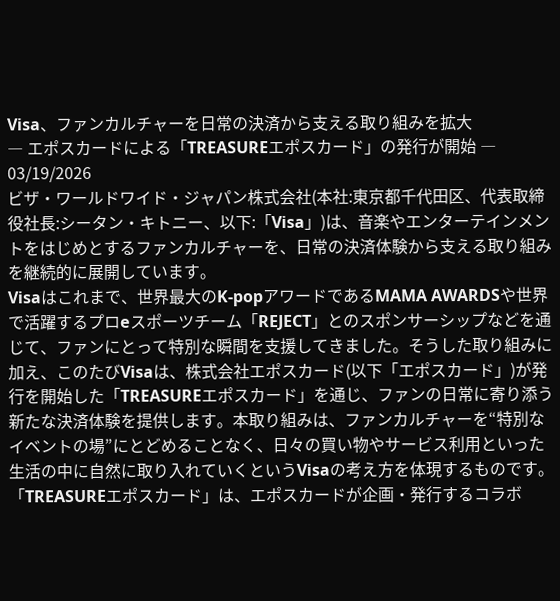Visa、ファンカルチャーを日常の決済から支える取り組みを拡大
― エポスカードによる「TREASUREエポスカード」の発行が開始 ―
03/19/2026
ビザ・ワールドワイド・ジャパン株式会社(本社:東京都千代田区、代表取締役社長:シータン・キトニー、以下:「Visa」)は、音楽やエンターテインメントをはじめとするファンカルチャーを、日常の決済体験から支える取り組みを継続的に展開しています。
Visaはこれまで、世界最大のK-popアワードであるMAMA AWARDSや世界で活躍するプロeスポーツチーム「REJECT」とのスポンサーシップなどを通じて、ファンにとって特別な瞬間を支援してきました。そうした取り組みに加え、このたびVisaは、株式会社エポスカード(以下「エポスカード」)が発行を開始した「TREASUREエポスカード」を通じ、ファンの日常に寄り添う新たな決済体験を提供します。本取り組みは、ファンカルチャーを“特別なイベントの場”にとどめることなく、日々の買い物やサービス利用といった生活の中に自然に取り入れていくというVisaの考え方を体現するものです。
「TREASUREエポスカード」は、エポスカードが企画・発行するコラボ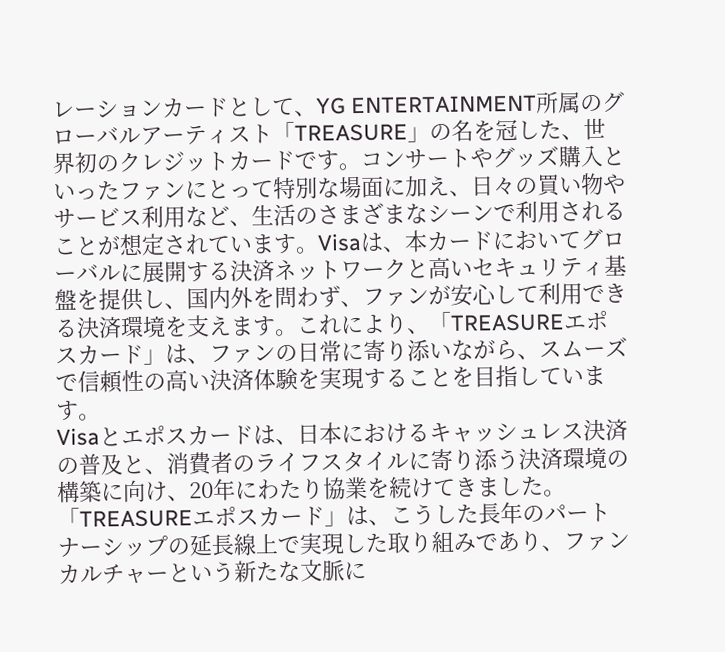レーションカードとして、YG ENTERTAINMENT所属のグローバルアーティスト「TREASURE」の名を冠した、世界初のクレジットカードです。コンサートやグッズ購入といったファンにとって特別な場面に加え、日々の買い物やサービス利用など、生活のさまざまなシーンで利用されることが想定されています。Visaは、本カードにおいてグローバルに展開する決済ネットワークと高いセキュリティ基盤を提供し、国内外を問わず、ファンが安心して利用できる決済環境を支えます。これにより、「TREASUREエポスカード」は、ファンの日常に寄り添いながら、スムーズで信頼性の高い決済体験を実現することを目指しています。
Visaとエポスカードは、日本におけるキャッシュレス決済の普及と、消費者のライフスタイルに寄り添う決済環境の構築に向け、20年にわたり協業を続けてきました。「TREASUREエポスカード」は、こうした長年のパートナーシップの延長線上で実現した取り組みであり、ファンカルチャーという新たな文脈に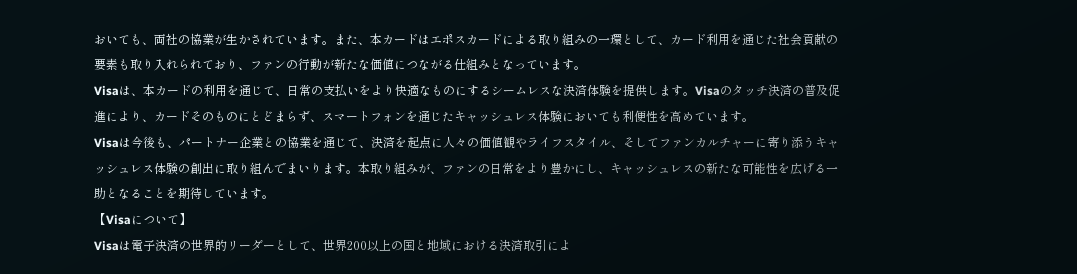おいても、両社の協業が生かされています。また、本カードはエポスカードによる取り組みの一環として、カード利用を通じた社会貢献の要素も取り入れられており、ファンの行動が新たな価値につながる仕組みとなっています。
Visaは、本カードの利用を通じて、日常の支払いをより快適なものにするシームレスな決済体験を提供します。Visaのタッチ決済の普及促進により、カードそのものにとどまらず、スマートフォンを通じたキャッシュレス体験においても利便性を高めています。
Visaは今後も、パートナー企業との協業を通じて、決済を起点に人々の価値観やライフスタイル、そしてファンカルチャーに寄り添うキャッシュレス体験の創出に取り組んでまいります。本取り組みが、ファンの日常をより豊かにし、キャッシュレスの新たな可能性を広げる一助となることを期待しています。
【Visaについて】
Visaは電子決済の世界的リーダーとして、世界200以上の国と地域における決済取引によ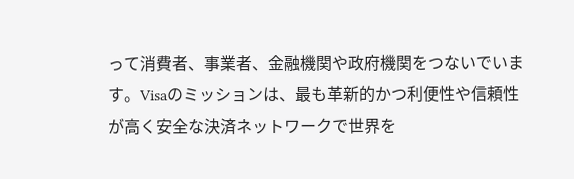って消費者、事業者、金融機関や政府機関をつないでいます。Visaのミッションは、最も革新的かつ利便性や信頼性が高く安全な決済ネットワークで世界を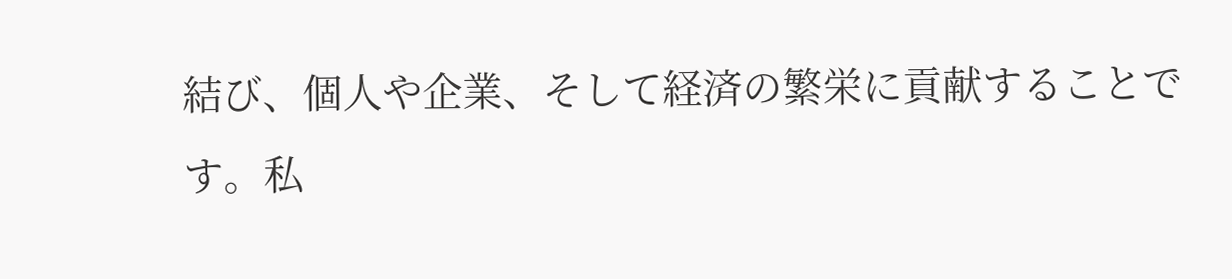結び、個人や企業、そして経済の繁栄に貢献することです。私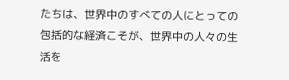たちは、世界中のすべての人にとっての包括的な経済こそが、世界中の人々の生活を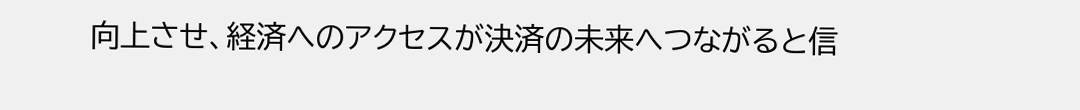向上させ、経済へのアクセスが決済の未来へつながると信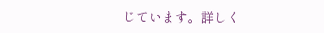じています。詳しく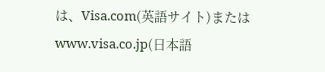は、Visa.com(英語サイト)またはwww.visa.co.jp(日本語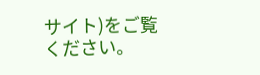サイト)をご覧ください。